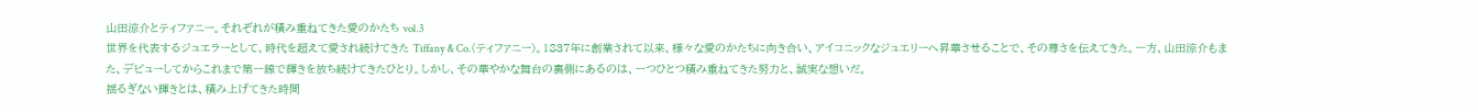山田涼介とティファニー。それぞれが積み重ねてきた愛のかたち vol.3
世界を代表するジュエラーとして、時代を超えて愛され続けてきた Tiffany & Co.(ティファニー)。1837年に創業されて以来、様々な愛のかたちに向き合い、アイコニックなジュエリーへ昇華させることで、その尊さを伝えてきた。一方、山田涼介もまた、デビューしてからこれまで第一線で輝きを放ち続けてきたひとり。しかし、その華やかな舞台の裏側にあるのは、一つひとつ積み重ねてきた努力と、誠実な想いだ。
揺るぎない輝きとは、積み上げてきた時間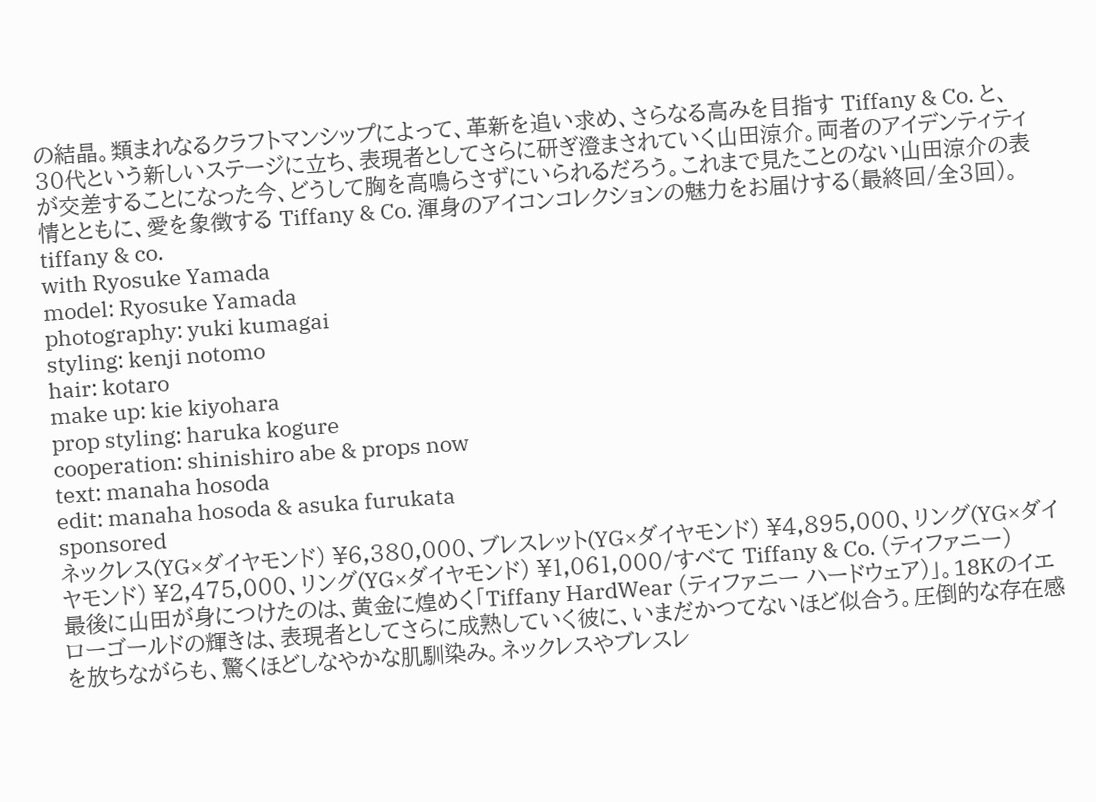の結晶。類まれなるクラフトマンシップによって、革新を追い求め、さらなる高みを目指す Tiffany & Co. と、30代という新しいステージに立ち、表現者としてさらに研ぎ澄まされていく山田涼介。両者のアイデンティティが交差することになった今、どうして胸を高鳴らさずにいられるだろう。これまで見たことのない山田涼介の表情とともに、愛を象徴する Tiffany & Co. 渾身のアイコンコレクションの魅力をお届けする(最終回/全3回)。
tiffany & co.
with Ryosuke Yamada
model: Ryosuke Yamada
photography: yuki kumagai
styling: kenji notomo
hair: kotaro
make up: kie kiyohara
prop styling: haruka kogure
cooperation: shinishiro abe & props now
text: manaha hosoda
edit: manaha hosoda & asuka furukata
sponsored
ネックレス(YG×ダイヤモンド) ¥6,380,000、ブレスレット(YG×ダイヤモンド) ¥4,895,000、リング(YG×ダイヤモンド) ¥2,475,000、リング(YG×ダイヤモンド) ¥1,061,000/すべて Tiffany & Co. (ティファニー)
最後に山田が身につけたのは、黄金に煌めく「Tiffany HardWear (ティファニー ハードウェア)」。18Kのイエローゴールドの輝きは、表現者としてさらに成熟していく彼に、いまだかつてないほど似合う。圧倒的な存在感を放ちながらも、驚くほどしなやかな肌馴染み。ネックレスやブレスレ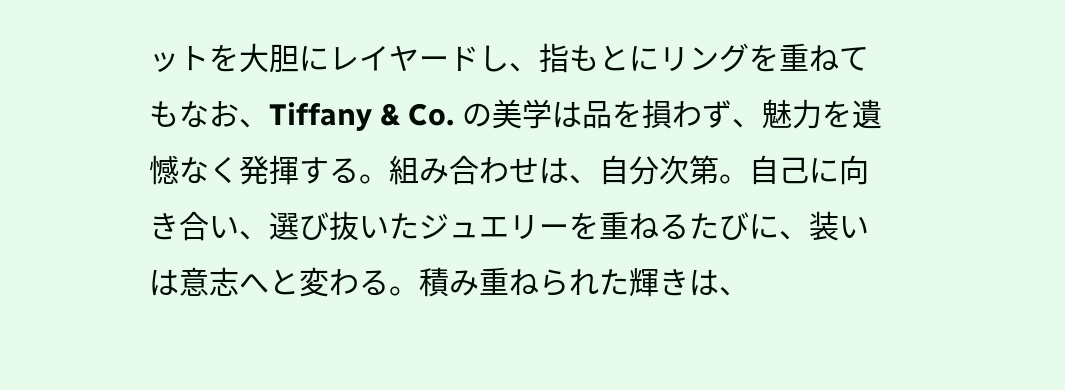ットを大胆にレイヤードし、指もとにリングを重ねてもなお、Tiffany & Co. の美学は品を損わず、魅力を遺憾なく発揮する。組み合わせは、自分次第。自己に向き合い、選び抜いたジュエリーを重ねるたびに、装いは意志へと変わる。積み重ねられた輝きは、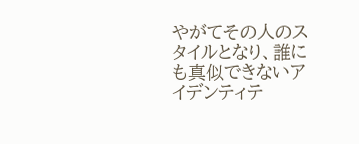やがてその人のスタイルとなり、誰にも真似できないアイデンティテ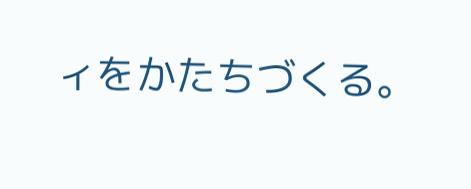ィをかたちづくる。